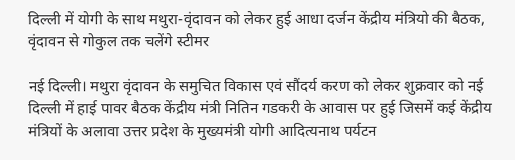दिल्ली में योगी के साथ मथुरा-वृंदावन को लेकर हुई आधा दर्जन केंद्रीय मंत्रियो की बैठक, वृंदावन से गोकुल तक चलेंगे स्टीमर

नई दिल्ली। मथुरा वृंदावन के समुचित विकास एवं सौंदर्य करण को लेकर शुक्रवार को नई दिल्ली में हाई पावर बैठक केंद्रीय मंत्री नितिन गडकरी के आवास पर हुई जिसमें कई केंद्रीय मंत्रियों के अलावा उत्तर प्रदेश के मुख्यमंत्री योगी आदित्यनाथ पर्यटन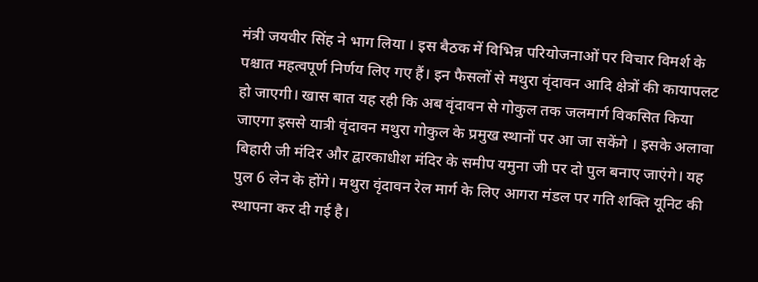मंत्री जयवीर सिंह ने भाग लिया । इस बैठक में विभिन्न परियोजनाओं पर विचार विमर्श के पश्चात महत्वपूर्ण निर्णय लिए गए हैं। इन फैसलों से मथुरा वृंदावन आदि क्षेत्रों की कायापलट हो जाएगी। खास बात यह रही कि अब वृंदावन से गोकुल तक जलमार्ग विकसित किया जाएगा इससे यात्री वृंदावन मथुरा गोकुल के प्रमुख स्थानों पर आ जा सकेंगे । इसके अलावा बिहारी जी मंदिर और द्वारकाधीश मंदिर के समीप यमुना जी पर दो पुल बनाए जाएंगे। यह पुल 6 लेन के होंगे। मथुरा वृंदावन रेल मार्ग के लिए आगरा मंडल पर गति शक्ति यूनिट की स्थापना कर दी गई है।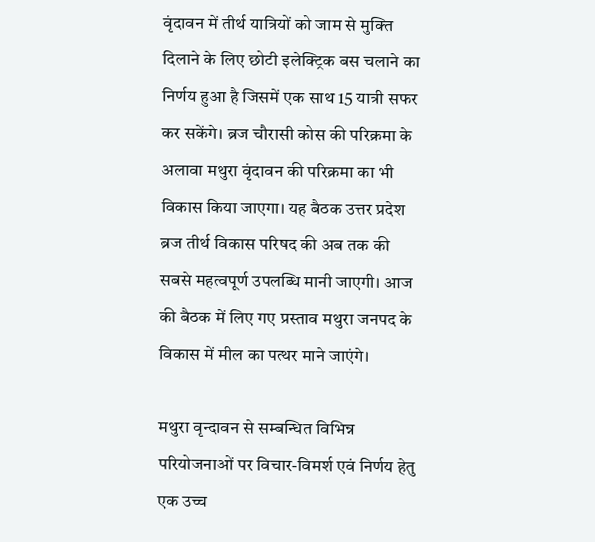वृंदावन में तीर्थ यात्रियों को जाम से मुक्ति दिलाने के लिए छोटी इलेक्ट्रिक बस चलाने का निर्णय हुआ है जिसमें एक साथ 15 यात्री सफर कर सकेंगे। ब्रज चौरासी कोस की परिक्रमा के अलावा मथुरा वृंदावन की परिक्रमा का भी विकास किया जाएगा। यह बैठक उत्तर प्रदेश ब्रज तीर्थ विकास परिषद की अब तक की सबसे महत्वपूर्ण उपलब्धि मानी जाएगी। आज की बैठक में लिए गए प्रस्ताव मथुरा जनपद के विकास में मील का पत्थर माने जाएंगे।

मथुरा वृन्दावन से सम्बन्धित विभिन्न परियोजनाओं पर विचार-विमर्श एवं निर्णय हेतु एक उच्च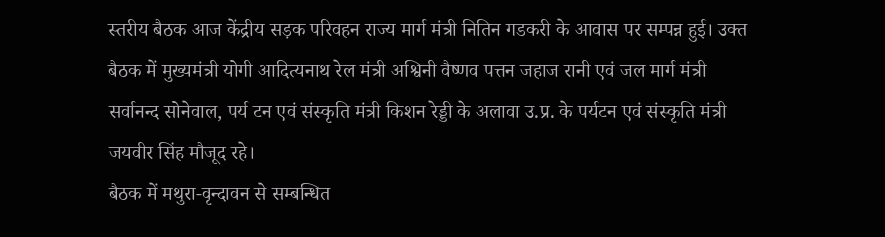स्तरीय बैठक आज केंद्रीय सड़क परिवहन राज्य मार्ग मंत्री नितिन गडकरी के आवास पर सम्पन्न हुई। उक्त बैठक में मुख्यमंत्री योगी आदित्यनाथ रेल मंत्री अश्विनी वैष्णव पत्तन जहाज रानी एवं जल मार्ग मंत्री सर्वानन्द सोनेवाल, पर्य टन एवं संस्कृति मंत्री किशन रेड्डी के अलावा उ.प्र. के पर्यटन एवं संस्कृति मंत्री जयवीर सिंह मौजूद रहे।
बैठक में मथुरा-वृन्दावन से सम्बन्धित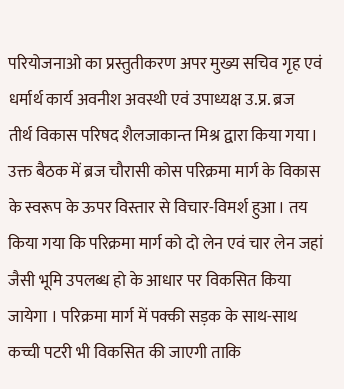परियोजनाओ का प्रस्तुतीकरण अपर मुख्य सचिव गृह एवं धर्मार्थ कार्य अवनीश अवस्थी एवं उपाध्यक्ष उ.प्र. ब्रज
तीर्थ विकास परिषद शैलजाकान्त मिश्र द्वारा किया गया। उक्त बैठक में ब्रज चौरासी कोस परिक्रमा मार्ग के विकास के स्वरूप के ऊपर विस्तार से विचार-विमर्श हुआ। तय किया गया कि परिक्रमा मार्ग को दो लेन एवं चार लेन जहां जैसी भूमि उपलब्ध हो के आधार पर विकसित किया जायेगा । परिक्रमा मार्ग में पक्की सड़क के साथ-साथ कच्ची पटरी भी विकसित की जाएगी ताकि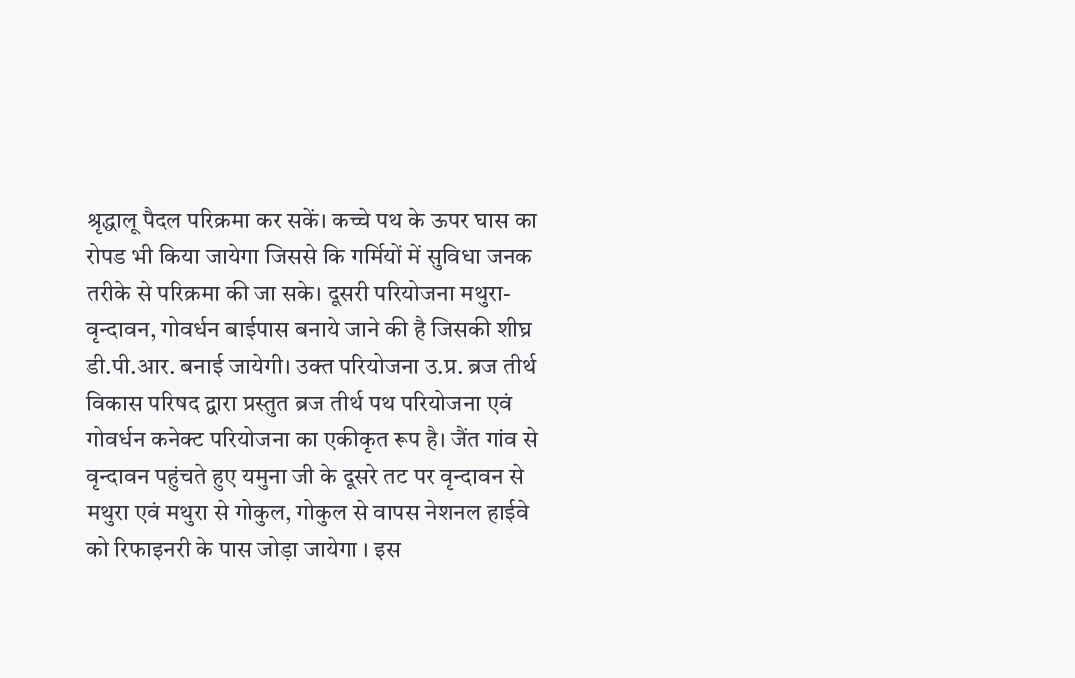श्रृद्धालू पैदल परिक्रमा कर सकें। कच्चे पथ के ऊपर घास का रोपड भी किया जायेगा जिससे कि गर्मियों में सुविधा जनक तरीके से परिक्रमा की जा सके। दूसरी परियोजना मथुरा-वृन्दावन, गोवर्धन बाईपास बनाये जाने की है जिसकी शीघ्र डी.पी.आर. बनाई जायेगी। उक्त परियोजना उ.प्र. ब्रज तीर्थ विकास परिषद द्वारा प्रस्तुत ब्रज तीर्थ पथ परियोजना एवं गोवर्धन कनेक्ट परियोजना का एकीकृत रूप है। जैंत गांव से वृन्दावन पहुंचते हुए यमुना जी के दूसरे तट पर वृन्दावन से मथुरा एवं मथुरा से गोकुल, गोकुल से वापस नेशनल हाईवे को रिफाइनरी के पास जोड़ा जायेगा । इस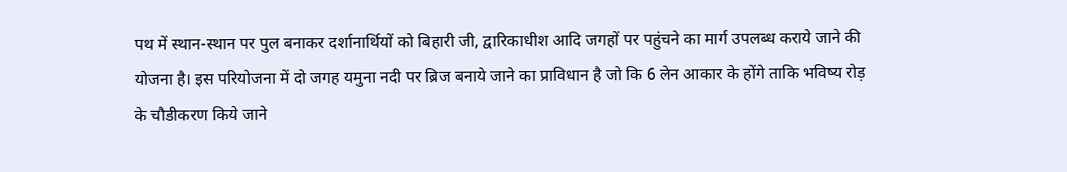पथ में स्थान-स्थान पर पुल बनाकर दर्शानार्थियों को बिहारी जी, द्वारिकाधीश आदि जगहों पर पहुंचने का मार्ग उपलब्ध कराये जाने की योजना है। इस परियोजना में दो जगह यमुना नदी पर ब्रिज बनाये जाने का प्राविधान है जो कि 6 लेन आकार के होंगे ताकि भविष्य रोड़ के चौडीकरण किये जाने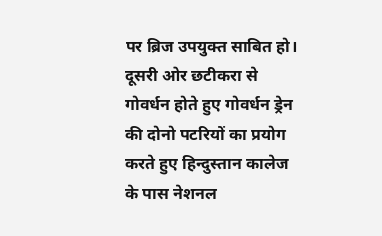पर ब्रिज उपयुक्त साबित हो। दूसरी ओर छटीकरा से गोवर्धन होते हुए गोवर्धन ड्रेन की दोनो पटरियों का प्रयोग करते हुए हिन्दुस्तान कालेज के पास नेशनल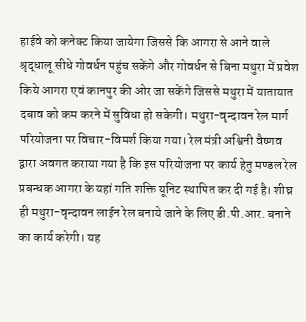हाईवे को कनेक्ट किया जायेगा जिससे कि आगरा से आने वाले श्रृद्धालू सीधे गोवर्धन पहुंच सकेंगे और गोवर्धन से बिना मथुरा में प्रवेश किये आगरा एवं कानपुर की ओर जा सकेंगे जिससे मथुरा में यातायात दबाव को कम करने में सुविधा हो सकेगी। मथुरा-वृन्दावन रेल मार्ग परियोजना पर विचार-विमर्श किया गया। रेल मंत्री अश्विनी वैष्णव द्वारा अवगत कराया गया है कि इस परियोजना पर कार्य हेतु मण्डल रेल प्रबन्धक आगरा के यहां गति शक्ति यूनिट स्थापित कर दी गई है। शीघ्र ही मथुरा-वृन्दावन लाईन रेल बनाये जाने के लिए डी.पी.आर. बनाने का कार्य करेगी। यह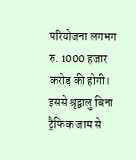परियोजना लगभग रु. 1000 हजार करोड़ की होगी। इससे श्रृद्वालु बिना ट्रैफिक जाम से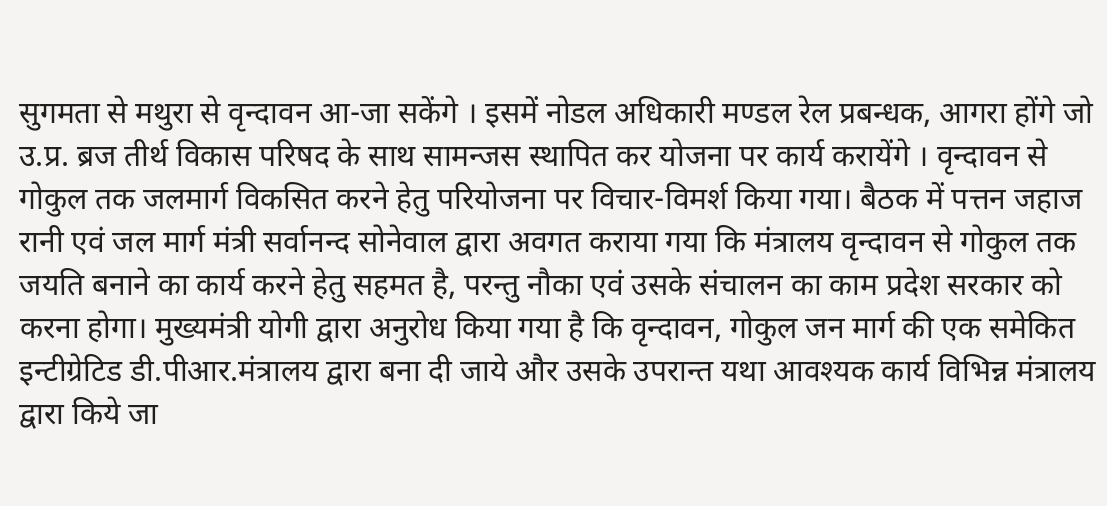सुगमता से मथुरा से वृन्दावन आ-जा सकेंगे । इसमें नोडल अधिकारी मण्डल रेल प्रबन्धक, आगरा होंगे जो उ.प्र. ब्रज तीर्थ विकास परिषद के साथ सामन्जस स्थापित कर योजना पर कार्य करायेंगे । वृन्दावन से गोकुल तक जलमार्ग विकसित करने हेतु परियोजना पर विचार-विमर्श किया गया। बैठक में पत्तन जहाज रानी एवं जल मार्ग मंत्री सर्वानन्द सोनेवाल द्वारा अवगत कराया गया कि मंत्रालय वृन्दावन से गोकुल तक जयति बनाने का कार्य करने हेतु सहमत है, परन्तु नौका एवं उसके संचालन का काम प्रदेश सरकार को करना होगा। मुख्यमंत्री योगी द्वारा अनुरोध किया गया है कि वृन्दावन, गोकुल जन मार्ग की एक समेकित इन्टीग्रेटिड डी.पीआर.मंत्रालय द्वारा बना दी जाये और उसके उपरान्त यथा आवश्यक कार्य विभिन्न मंत्रालय द्वारा किये जा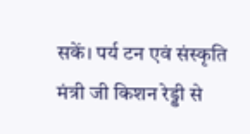सकें। पर्य टन एवं संस्कृति मंत्री जी किशन रेड्डी से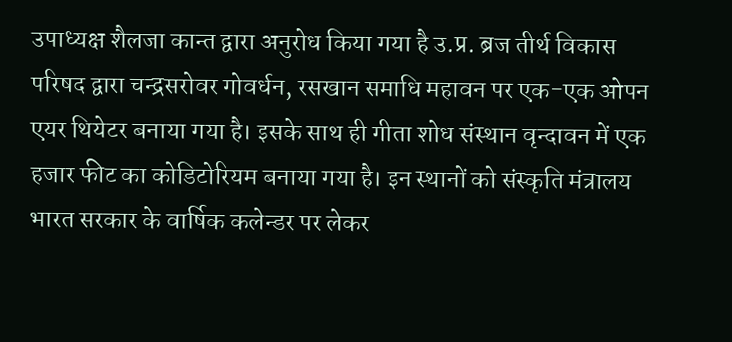उपाध्यक्ष शैलजा कान्त द्वारा अनुरोध किया गया है उ.प्र. ब्रज तीर्थ विकास परिषद द्वारा चन्द्रसरोवर गोवर्धन, रसखान समाधि महावन पर एक-एक ओपन एयर थियेटर बनाया गया है। इसके साथ ही गीता शोध संस्थान वृन्दावन में एक हजार फीट का कोडिटोरियम बनाया गया है। इन स्थानों को संस्कृति मंत्रालय भारत सरकार के वार्षिक कलेन्डर पर लेकर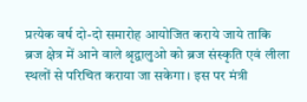प्रत्येक वर्ष दो-दो समारोह आयोजित कराये जाये ताकि ब्रज क्षेत्र में आने वाले श्रृद्वालुओ को ब्रज संस्कृति एवं लीला स्थलों से परिचित कराया जा सकेगा। इस पर मंत्री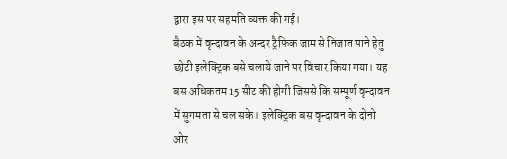द्वारा इस पर सहमति व्यक्त की गई।
बैठक में वृन्दावन के अन्दर ट्रैफिक जाम से निजात पाने हेतु छोटी इलेक्ट्रिक बसे चलाये जाने पर विचार किया गया। यह बस अधिकतम 15 सीट की होगी जिससे कि सम्पूर्ण वृन्दावन में सुगमता से चल सके। इलेक्ट्रिक बस वृन्दावन के दोनो ओर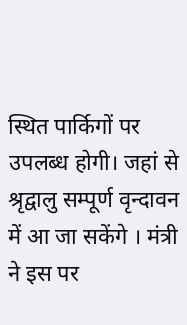स्थित पार्किगों पर उपलब्ध होगी। जहां से श्रृद्वालु सम्पूर्ण वृन्दावन में आ जा सकेंगे । मंत्री ने इस पर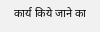कार्य किये जाने का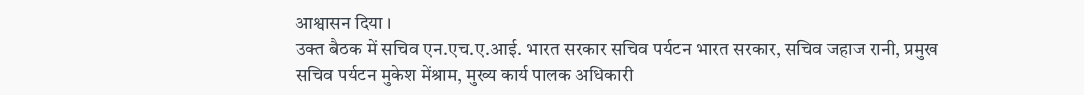आश्वासन दिया ।
उक्त बैठक में सचिव एन.एच.ए.आई. भारत सरकार सचिव पर्यटन भारत सरकार, सचिव जहाज रानी, प्रमुख सचिव पर्यटन मुकेश मेंश्राम, मुख्य कार्य पालक अधिकारी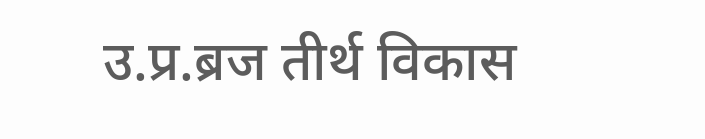उ.प्र.ब्रज तीर्थ विकास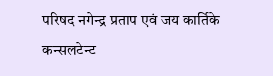परिषद नगेन्द्र प्रताप एवं जय कार्तिके कन्सलटेन्ट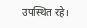उपस्थित रहे।